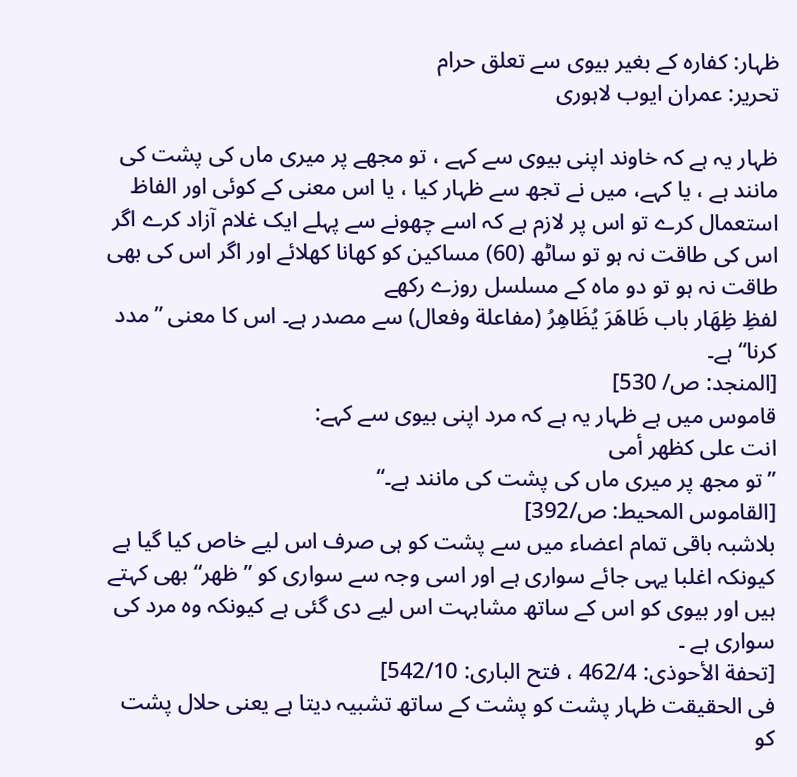ظہار: کفارہ کے بغیر بیوی سے تعلق حرام
تحریر: عمران ایوب لاہوری

ظہار یہ ہے کہ خاوند اپنی بیوی سے کہے ، تو مجھے پر میری ماں کی پشت کی مانند ہے ، یا کہے، میں نے تجھ سے ظہار کیا ، یا اس معنی کے کوئی اور الفاظ استعمال کرے تو اس پر لازم ہے کہ اسے چھونے سے پہلے ایک غلام آزاد کرے اگر اس کی طاقت نہ ہو تو ساٹھ (60) مساکین کو کھانا کھلائے اور اگر اس کی بھی طاقت نہ ہو تو دو ماہ کے مسلسل روزے رکھے
لفظِ ظِهَار باب ظَاهَرَ يُظَاهِرُ (مفاعلة وفعال) سے مصدر ہے۔ اس کا معنی ”مدد کرنا“ ہے۔
[المنجد: ص/ 530]
قاموس میں ہے ظہار یہ ہے کہ مرد اپنی بیوی سے کہے:
انت على كظهر أمى
”تو مجھ پر میری ماں کی پشت کی مانند ہے۔“
[القاموس المحيط: ص/392]
بلاشبہ باقی تمام اعضاء میں سے پشت کو ہی صرف اس لیے خاص کیا گیا ہے کیونکہ اغلبا یہی جائے سواری ہے اور اسی وجہ سے سواری کو ”ظهر“ بھی کہتے ہیں اور بیوی کو اس کے ساتھ مشابہت اس لیے دی گئی ہے کیونکہ وہ مرد کی سواری ہے ۔
[تحفة الأحوذى: 462/4 ، فتح البارى: 542/10]
فی الحقیقت ظہار پشت کو پشت کے ساتھ تشبیہ دیتا ہے یعنی حلال پشت کو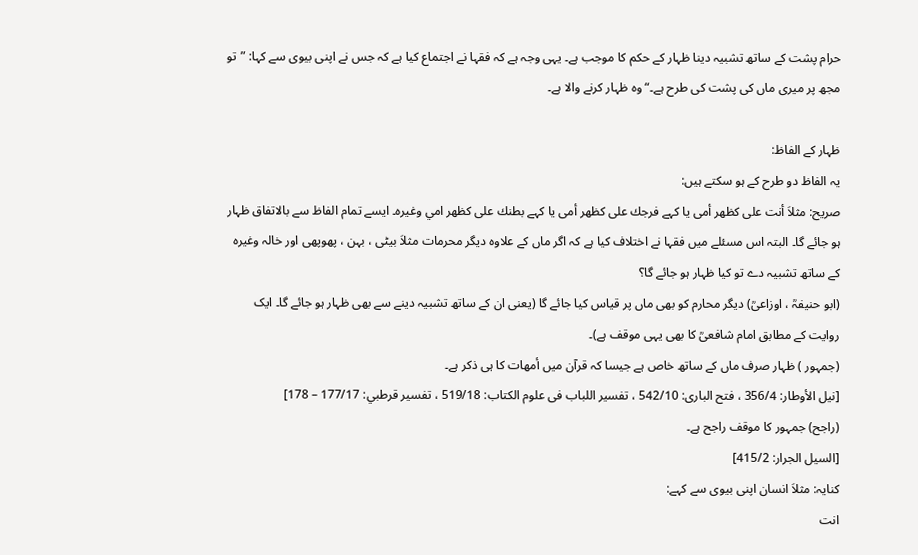حرام پشت کے ساتھ تشبیہ دینا ظہار کے حکم کا موجب ہے۔ یہی وجہ ہے کہ فقہا نے اجتماع کیا ہے کہ جس نے اپنی بیوی سے کہا: ”تو مجھ پر میری ماں کی پشت کی طرح ہے۔“ وہ ظہار کرنے والا ہے۔

ظہار کے الفاظ:
یہ الفاظ دو طرح کے ہو سکتے ہیں:
صریح: مثلاَ أنت على كظهر أمى يا کہے فرجك على كظهر أمى يا كہے بطنك على كظهر امي وغیرہ۔ ایسے تمام الفاظ سے بالاتفاق ظہار ہو جائے گا۔ البتہ اس مسئلے میں فقہا نے اختلاف کیا ہے کہ اگر ماں کے علاوہ دیگر محرمات مثلاَ بیٹی ، بہن ، پھوپھی اور خالہ وغیرہ کے ساتھ تشبیہ دے تو کیا ظہار ہو جائے گا؟
(ابو حنیفہؒ ، اوزاعیؒ) دیگر محارم کو بھی ماں پر قیاس کیا جائے گا (یعنی ان کے ساتھ تشبیہ دینے سے بھی ظہار ہو جائے گا۔ ایک روایت کے مطابق امام شافعیؒ کا بھی یہی موقف ہے)۔
(جمہور ) ظہار صرف ماں کے ساتھ خاص ہے جیسا کہ قرآن میں أمهات کا ہی ذکر ہے۔
[نيل الأوطار: 356/4 ، فتح البارى: 542/10 ، تفسير اللباب فى علوم الكتاب: 519/18 ، تفسير قرطبي: 177/17 – 178]
(راجح) جمہور کا موقف راجح ہے۔
[السيل الجرار: 415/2]
کنایہ: مثلاَ انسان اپنی بیوی سے کہے:
انت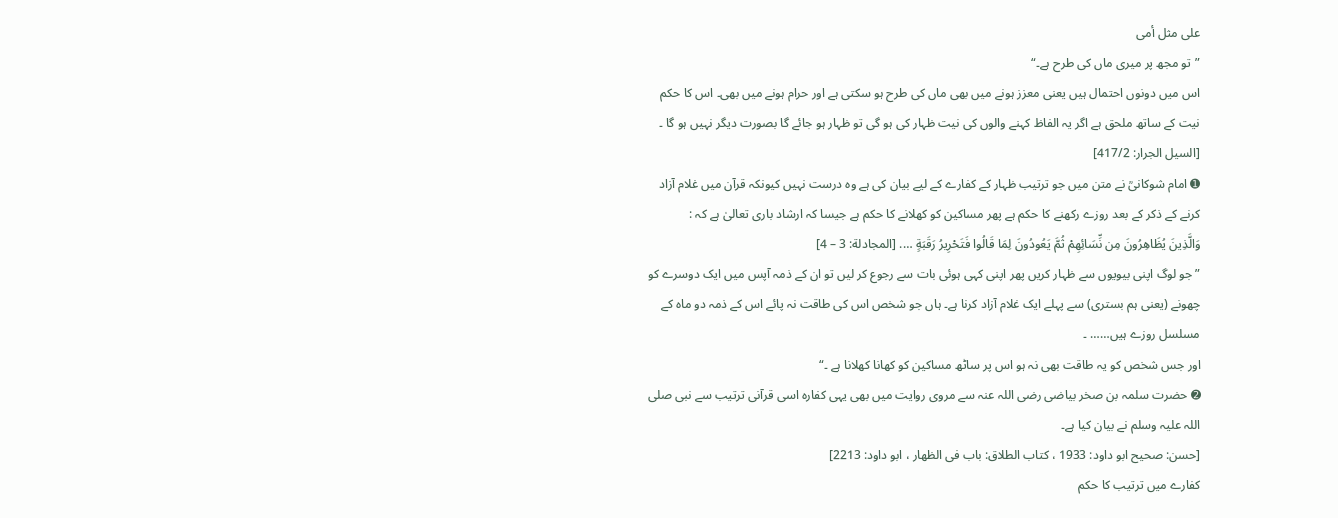على مثل أمى
”تو مجھ پر میری ماں کی طرح ہے۔“
اس میں دونوں احتمال ہیں یعنی معزز ہونے میں بھی ماں کی طرح ہو سکتی ہے اور حرام ہونے میں بھی۔ اس کا حکم نیت کے ساتھ ملحق ہے اگر یہ الفاظ کہنے والوں کی نیت ظہار کی ہو گی تو ظہار ہو جائے گا بصورت دیگر نہیں ہو گا ۔
[السيل الجرار: 417/2]
➊ امام شوکانیؒ نے متن میں جو ترتیب ظہار کے کفارے کے لیے بیان کی ہے وہ درست نہیں کیونکہ قرآن میں غلام آزاد کرنے کے ذکر کے بعد روزے رکھنے کا حکم ہے پھر مساکین کو کھلانے کا حکم ہے جیسا کہ ارشاد باری تعالیٰ ہے کہ :
وَالَّذِينَ يُظَاهِرُونَ مِن نِّسَائِهِمْ ثُمَّ يَعُودُونَ لِمَا قَالُوا فَتَحْرِيرُ رَقَبَةٍ …. [المجادلة: 3 – 4]
”جو لوگ اپنی بیویوں سے ظہار کریں پھر اپنی کہی ہوئی بات سے رجوع کر لیں تو ان کے ذمہ آپس میں ایک دوسرے کو چھونے (یعنی ہم بستری) سے پہلے ایک غلام آزاد کرنا ہے۔ ہاں جو شخص اس کی طاقت نہ پائے اس کے ذمہ دو ماہ کے مسلسل روزے ہیں…… ۔
اور جس شخص کو یہ طاقت بھی نہ ہو اس پر ساٹھ مساکین کو کھانا کھلانا ہے ۔“
➋ حضرت سلمہ بن صخر بیاضی رضی اللہ عنہ سے مروی روایت میں بھی یہی کفارہ اسی قرآنی ترتیب سے نبی صلی اللہ علیہ وسلم نے بیان کیا ہے۔
[حسن: صحيح ابو داود: 1933 ، كتاب الطلاق: باب فى الظهار ، ابو داود: 2213]
کفارے میں ترتیب کا حکم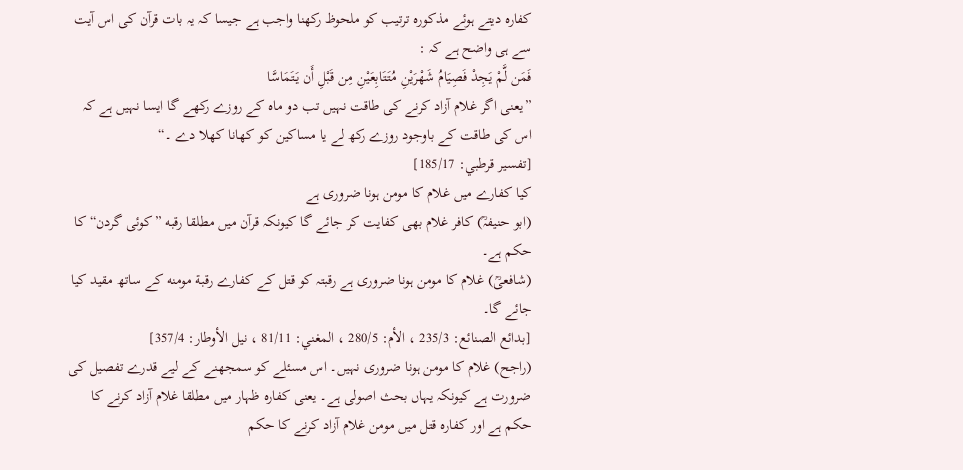کفارہ دیتے ہوئے مذکورہ ترتیب کو ملحوظ رکھنا واجب ہے جیسا کہ یہ بات قرآن کی اس آیت سے ہی واضح ہے کہ :
فَمَن لَّمْ يَجِدْ فَصِيَامُ شَهْرَيْنِ مُتَتَابِعَيْنِ مِن قَبْلِ أَن يَتَمَاسَّا
”یعنی اگر غلام آزاد کرنے کی طاقت نہیں تب دو ماہ کے روزے رکھے گا ایسا نہیں ہے کہ اس کی طاقت کے باوجود روزے رکھ لے یا مساکین کو کھانا کھلا دے ۔“
[تفسير قرطبي: 185/17]
کیا کفارے میں غلام کا مومن ہونا ضروری ہے
(ابو حنیفہؒ) کافر غلام بھی کفایت کر جائے گا کیونکہ قرآن میں مطلقا رقبه ”کوئی گردن“ کا حکم ہے۔
(شافعیؒ) غلام کا مومن ہونا ضروری ہے رقبتہ کو قتل کے کفارے رقبة مومنه کے ساتھ مقید کیا جائے گا۔
[بدائع الصنائع: 235/3 ، الأم: 280/5 ، المغني: 81/11 ، نيل الأوطار: 357/4]
(راجح) غلام کا مومن ہونا ضروری نہیں۔ اس مسئلے کو سمجھنے کے لیے قدرے تفصیل کی ضرورت ہے کیونکہ یہاں بحث اصولی ہے۔ یعنی کفارہ ظہار میں مطلقا غلام آزاد کرنے کا حکم ہے اور کفارہ قتل میں مومن غلام آزاد کرنے کا حکم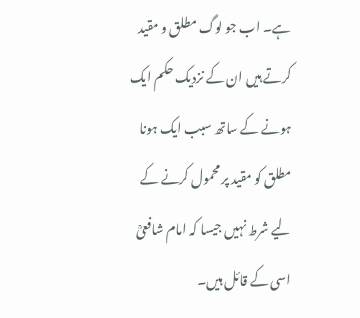ہے۔ اب جو لوگ مطلق و مقید کرتے ہیں ان کے نزدیک حکم ایک ہونے کے ساتھ سبب ایک ہونا مطلق کو مقید پر محمول کرنے کے لیے شرط نہیں جیسا کہ امام شافعیؒ اسی کے قائل ہیں۔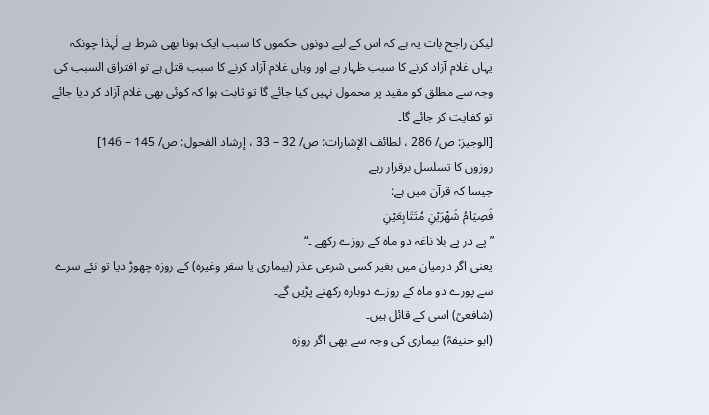لیکن راجح بات یہ ہے کہ اس کے لیے دونوں حکموں کا سبب ایک ہونا بھی شرط ہے لٰہذا چونکہ یہاں غلام آزاد کرنے کا سبب ظہار ہے اور وہاں غلام آزاد کرنے کا سبب قتل ہے تو افتراق السبب کی وجہ سے مطلق کو مقید پر محمول نہیں کیا جائے گا تو ثابت ہوا کہ کوئی بھی غلام آزاد کر دیا جائے تو کفایت کر جائے گا۔
[الوجيز: ص/ 286 ، لطائف الإشارات: ص/ 32 – 33 ، إرشاد الفحول: ص/ 145 – 146]
روزوں کا تسلسل برقرار رہے
جیسا کہ قرآن میں ہے:
فَصِيَامُ شَهْرَيْنِ مُتَتَابِعَيْنِ
”پے در پے بلا ناغہ دو ماہ کے روزے رکھے ۔“
یعنی اگر درمیان میں بغیر کسی شرعی عذر (بیماری یا سفر وغیرہ) کے روزہ چھوڑ دیا تو نئے سرے سے پورے دو ماہ کے روزے دوبارہ رکھنے پڑیں گے۔
(شافعیؒ) اسی کے قائل ہیں۔
(ابو حنیفہؒ) بیماری کی وجہ سے بھی اگر روزہ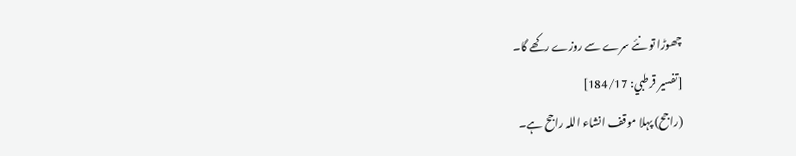چھوڑا تو نئے سرے سے روزے رکھے گا۔
[تفسير قرطبي: 184/17]
(راجح) پہلا موقف انشاء اللہ راجح ہے۔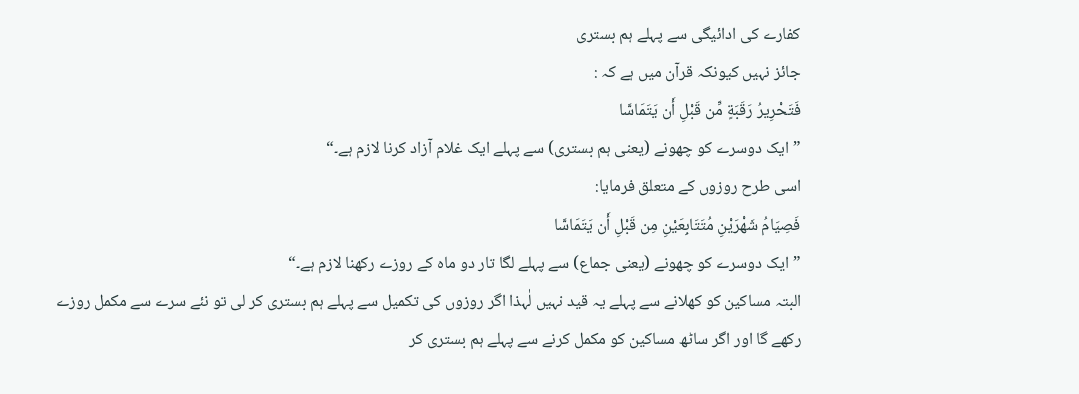کفارے کی ادائیگی سے پہلے ہم بستری
جائز نہیں کیونکہ قرآن میں ہے کہ :
فَتَحْرِيرُ رَقَبَةٍ مِّن قَبْلِ أَن يَتَمَاسَّا
”ایک دوسرے کو چھونے (یعنی ہم بستری) سے پہلے ایک غلام آزاد کرنا لازم ہے۔“
اسی طرح روزوں کے متعلق فرمایا:
فَصِيَامُ شَهْرَيْنِ مُتَتَابِعَيْنِ مِن قَبْلِ أَن يَتَمَاسَّا
”ایک دوسرے کو چھونے (یعنی جماع) سے پہلے لگا تار دو ماہ کے روزے رکھنا لازم ہے۔“
البتہ مساکین کو کھلانے سے پہلے یہ قید نہیں لٰہذا اگر روزوں کی تکمیل سے پہلے ہم بستری کر لی تو نئے سرے سے مکمل روزے رکھے گا اور اگر ساٹھ مساکین کو مکمل کرنے سے پہلے ہم بستری کر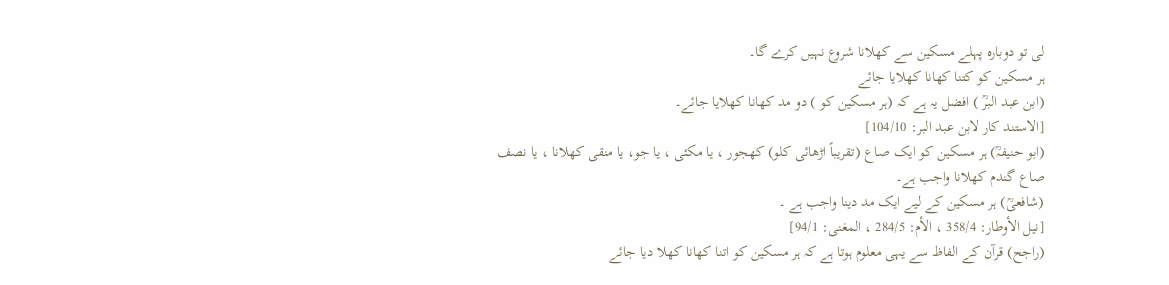لی تو دوبارہ پہلے مسکین سے کھلانا شروع نہیں کرے گا۔
ہر مسکین کو کتنا کھانا کھلایا جائے
(ابن عبد البرؒ ) افضل یہ ہے کہ (ہر مسکین کو ) دو مد کھانا کھلایا جائے۔
[الاستند كار لابن عبد البر: 104/10]
(ابو حنیفہؒ) ہر مسکین کو ایک صاع (تقریباً اڑھائی کلو) کھجور ، یا مکئی ، یا جو، یا منقی کھلانا ، یا نصف صاع گندم کھلانا واجب ہے۔
(شافعیؒ) ہر مسکین کے لیے ایک مد دینا واجب ہے ۔
[نيل الأوطار: 358/4 ، الأم: 284/5 ، المغنى: 94/1]
(راجح) قرآن کے الفاظ سے یہی معلوم ہوتا ہے کہ ہر مسکین کو اتنا کھانا کھلا دیا جائے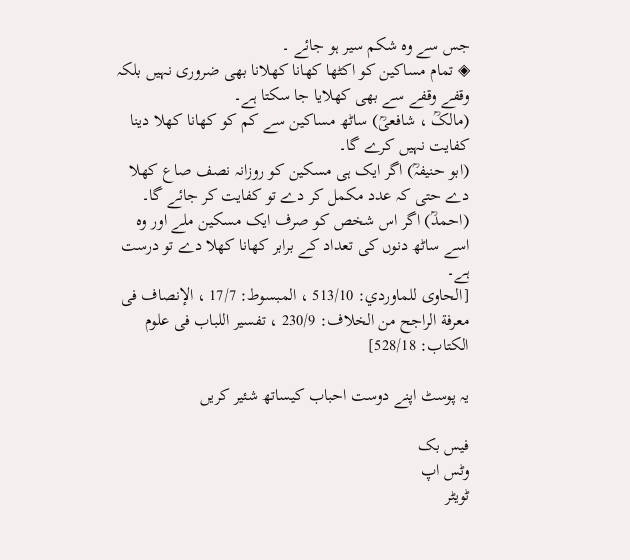جس سے وہ شکم سیر ہو جائے ۔
◈ تمام مساکین کو اکٹھا کھانا کھلانا بھی ضروری نہیں بلکہ وقفے وقفے سے بھی کھلایا جا سکتا ہے۔
(مالکؒ ، شافعیؒ) ساٹھ مساکین سے کم کو کھانا کھلا دینا کفایت نہیں کرے گا۔
(ابو حنیفہؒ) اگر ایک ہی مسکین کو روزانہ نصف صاع کھلا دے حتی کہ عدد مکمل کر دے تو کفایت کر جائے گا۔
(احمدؒ) اگر اس شخص کو صرف ایک مسکین ملے اور وہ اسے ساٹھ دنوں کی تعداد کے برابر کھانا کھلا دے تو درست ہے۔
[الحاوى للماوردي: 513/10 ، المبسوط: 17/7 ، الإنصاف فى معرفة الراجح من الخلاف: 230/9 ، تفسير اللباب فى علوم الكتاب: 528/18]

یہ پوسٹ اپنے دوست احباب کیساتھ شئیر کریں

فیس بک
وٹس اپ
ٹویٹر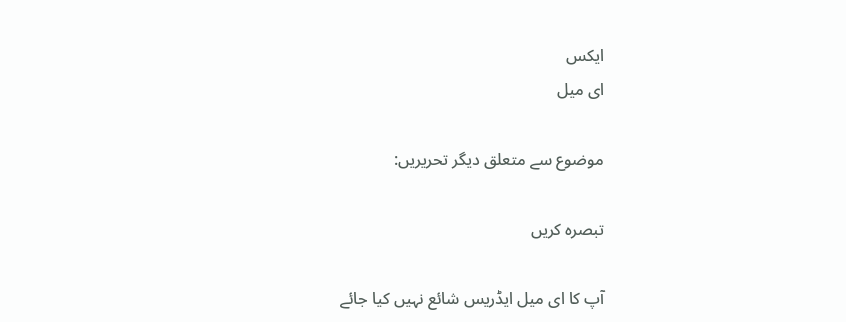ایکس
ای میل

موضوع سے متعلق دیگر تحریریں:

تبصرہ کریں

آپ کا ای میل ایڈریس شائع نہیں کیا جائے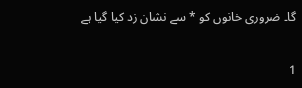گا۔ ضروری خانوں کو * سے نشان زد کیا گیا ہے

1